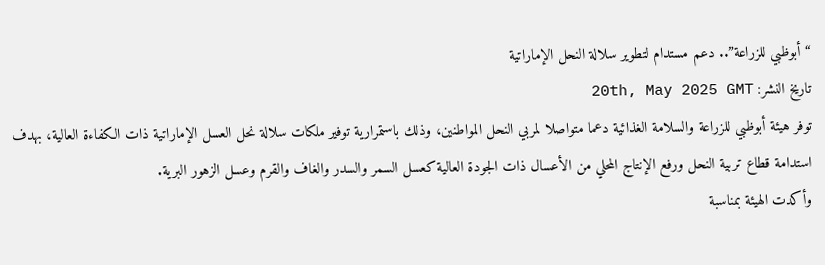“أبوظبي للزراعة”.. دعم مستدام لتطوير سلالة النحل الإماراتية
تاريخ النشر: 20th, May 2025 GMT
توفر هيئة أبوظبي للزراعة والسلامة الغذائية دعما متواصلا لمربي النحل المواطنين، وذلك باستمرارية توفير ملكات سلالة نحل العسل الإماراتية ذات الكفاءة العالية، بهدف استدامة قطاع تربية النحل ورفع الإنتاج المحلي من الأعسال ذات الجودة العالية كعسل السمر والسدر والغاف والقرم وعسل الزهور البرية.
وأكدت الهيئة بمناسبة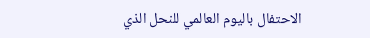الاحتفال باليوم العالمي للنحل الذي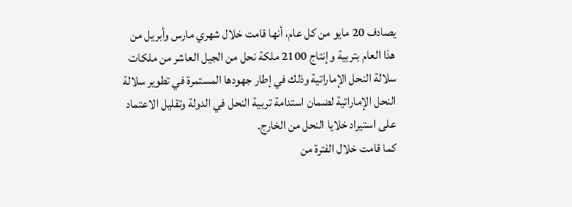يصادف 20 مايو من كل عام، أنها قامت خلال شهري مارس وأبريل من هذا العام بتربية وإنتاج 2100 ملكة نحل من الجيل العاشر من ملكات سلالة النحل الإماراتية وذلك في إطار جهودها المستمرة في تطوير سلالة النحل الإماراتية لضمان استدامة تربية النحل في الدولة وتقليل الاعتماد على استيراد خلايا النحل من الخارج.
كما قامت خلال الفترة من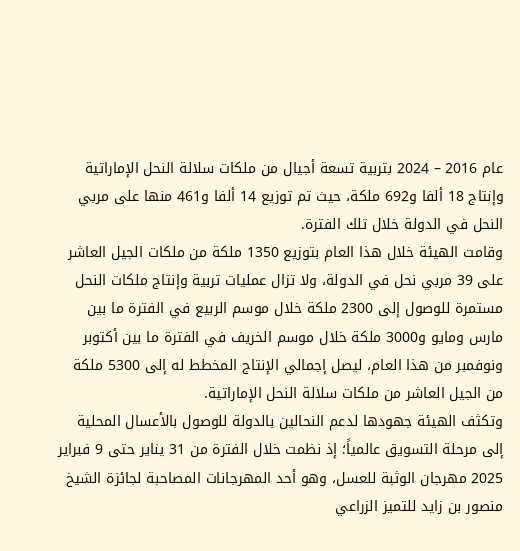عام 2016 – 2024 بتربية تسعة أجيال من ملكات سلالة النحل الإماراتية وإنتاج 18 ألفا و692 ملكة، حيث تم توزيع 14 ألفا و461 منها على مربي النحل في الدولة خلال تلك الفترة.
وقامت الهيئة خلال هذا العام بتوزيع 1350 ملكة من ملكات الجيل العاشر على 39 مربي نحل في الدولة، ولا تزال عمليات تربية وإنتاج ملكات النحل مستمرة للوصول إلى 2300 ملكة خلال موسم الربيع في الفترة ما بين مارس ومايو و3000 ملكة خلال موسم الخريف في الفترة ما بين أكتوبر ونوفمبر من هذا العام، ليصل إجمالي الإنتاج المخطط له إلى 5300 ملكة من الجيل العاشر من ملكات سلالة النحل الإماراتية.
وتكثف الهيئة جهودها لدعم النحالين بالدولة للوصول بالأعسال المحلية إلى مرحلة التسويق عالمياً؛ إذ نظمت خلال الفترة من 31 يناير حتى 9 فبراير 2025 مهرجان الوثبة للعسل، وهو أحد المهرجانات المصاحبة لجائزة الشيخ منصور بن زايد للتميز الزراعي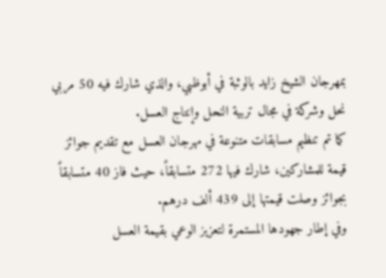بمهرجان الشيخ زايد بالوثبة في أبوظبي، والذي شارك فيه 50 مربي نحل وشركة في مجال تربية النحل وإنتاج العسل.
كما تم تنظيم مسابقات متنوعة في مهرجان العسل مع تقديم جوائز قيمة للمشاركين، شارك فيها 272 متسابقاً، حيث فاز 40 متسابقاً بجوائز وصلت قيمتها إلى 439 ألف درهم.
وفي إطار جهودها المستمرة لتعزيز الوعي بقيمة العسل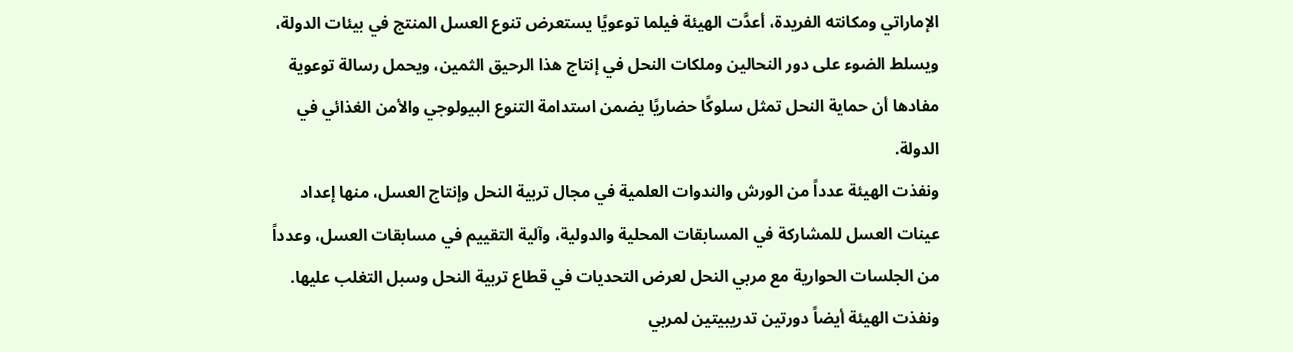الإماراتي ومكانته الفريدة، أعدَّت الهيئة فيلما توعويًا يستعرض تنوع العسل المنتج في بيئات الدولة، ويسلط الضوء على دور النحالين وملكات النحل في إنتاج هذا الرحيق الثمين، ويحمل رسالة توعوية مفادها أن حماية النحل تمثل سلوكًا حضاريًا يضمن استدامة التنوع البيولوجي والأمن الغذائي في الدولة.
ونفذت الهيئة عدداً من الورش والندوات العلمية في مجال تربية النحل وإنتاج العسل، منها إعداد عينات العسل للمشاركة في المسابقات المحلية والدولية، وآلية التقييم في مسابقات العسل، وعدداً من الجلسات الحوارية مع مربي النحل لعرض التحديات في قطاع تربية النحل وسبل التغلب عليها.
ونفذت الهيئة أيضاً دورتين تدريبيتين لمربي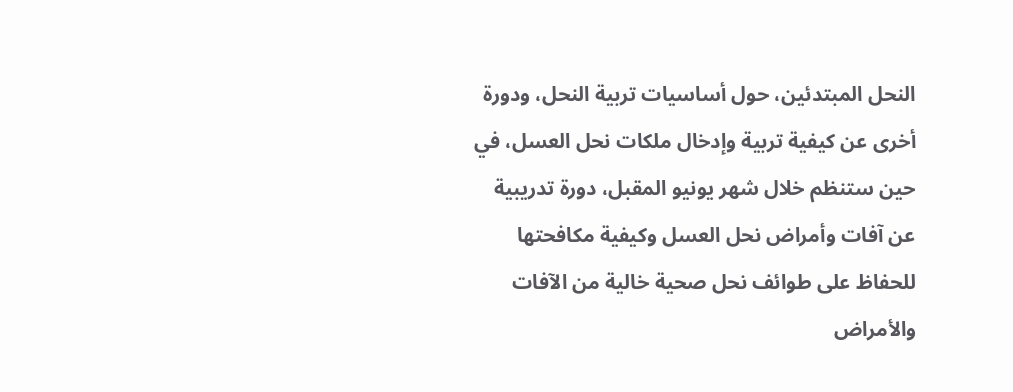النحل المبتدئين، حول أساسيات تربية النحل، ودورة أخرى عن كيفية تربية وإدخال ملكات نحل العسل، في حين ستنظم خلال شهر يونيو المقبل، دورة تدريبية عن آفات وأمراض نحل العسل وكيفية مكافحتها للحفاظ على طوائف نحل صحية خالية من الآفات والأمراض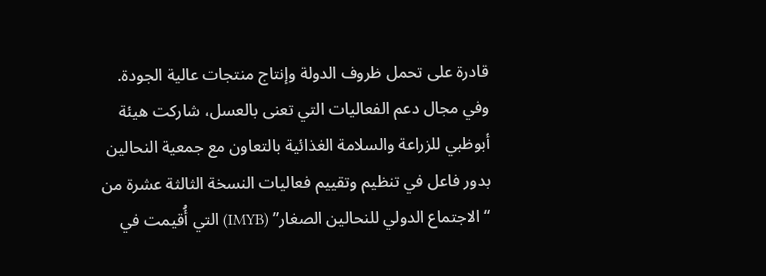قادرة على تحمل ظروف الدولة وإنتاج منتجات عالية الجودة.
وفي مجال دعم الفعاليات التي تعنى بالعسل، شاركت هيئة أبوظبي للزراعة والسلامة الغذائية بالتعاون مع جمعية النحالين بدور فاعل في تنظيم وتقييم فعاليات النسخة الثالثة عشرة من “الاجتماع الدولي للنحالين الصغار” (IMYB) التي أُقيمت في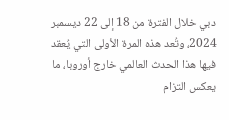دبي خلال الفترة من 18 إلى 22 ديسمبر 2024، وتُعد هذه المرة الأولى التي يُعقد فيها هذا الحدث العالمي خارج أوروبا، ما يعكس التزام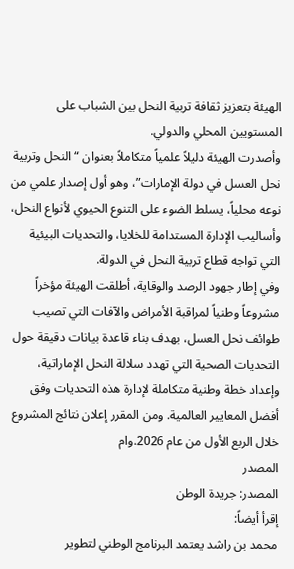الهيئة بتعزيز ثقافة تربية النحل بين الشباب على المستويين المحلي والدولي.
وأصدرت الهيئة دليلاً علمياً متكاملاً بعنوان “النحل وتربية نحل العسل في دولة الإمارات”، وهو أول إصدار علمي من نوعه محلياً، يسلط الضوء على التنوع الحيوي لأنواع النحل، وأساليب الإدارة المستدامة للخلايا، والتحديات البيئية التي تواجه قطاع تربية النحل في الدولة.
وفي إطار جهود الرصد والوقاية، أطلقت الهيئة مؤخراً مشروعاً وطنياً لمراقبة الأمراض والآفات التي تصيب طوائف نحل العسل، بهدف بناء قاعدة بيانات دقيقة حول التحديات الصحية التي تهدد سلالة النحل الإماراتية، وإعداد خطة وطنية متكاملة لإدارة هذه التحديات وفق أفضل المعايير العالمية. ومن المقرر إعلان نتائج المشروع خلال الربع الأول من عام 2026.وام
المصدر
المصدر: جريدة الوطن
إقرأ أيضاً:
محمد بن راشد يعتمد البرنامج الوطني لتطوير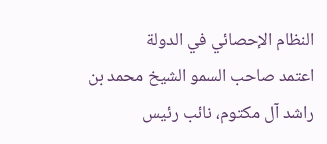النظام الإحصائي في الدولة
اعتمد صاحب السمو الشيخ محمد بن راشد آل مكتوم، نائب رئيس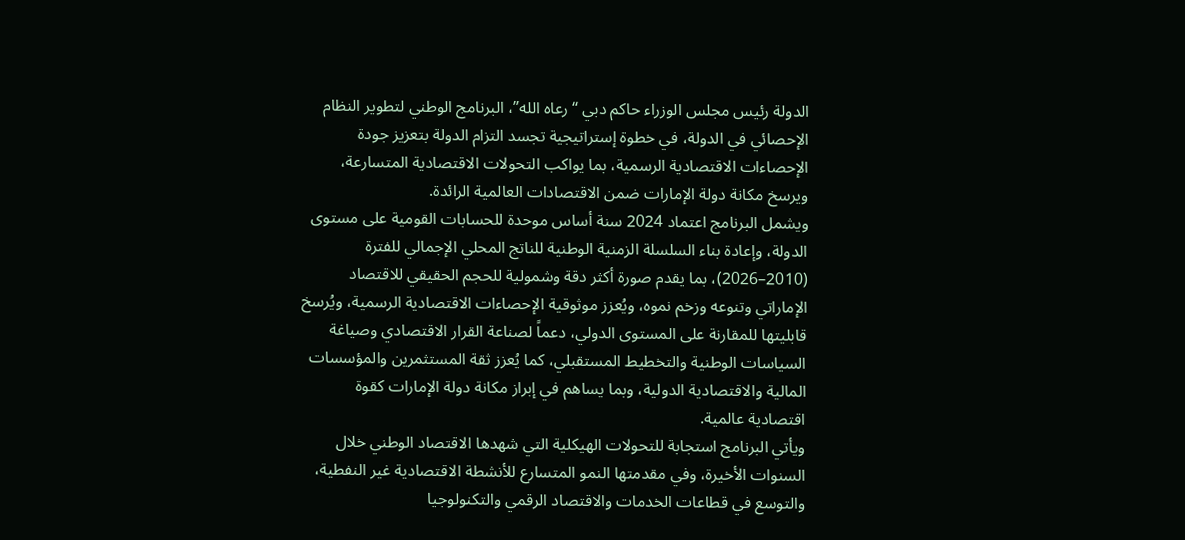الدولة رئيس مجلس الوزراء حاكم دبي “رعاه الله”، البرنامج الوطني لتطوير النظام الإحصائي في الدولة، في خطوة إستراتيجية تجسد التزام الدولة بتعزيز جودة الإحصاءات الاقتصادية الرسمية، بما يواكب التحولات الاقتصادية المتسارعة، ويرسخ مكانة دولة الإمارات ضمن الاقتصادات العالمية الرائدة.
ويشمل البرنامج اعتماد 2024 سنة أساس موحدة للحسابات القومية على مستوى الدولة، وإعادة بناء السلسلة الزمنية الوطنية للناتج المحلي الإجمالي للفترة (2010–2026)، بما يقدم صورة أكثر دقة وشمولية للحجم الحقيقي للاقتصاد الإماراتي وتنوعه وزخم نموه، ويُعزز موثوقية الإحصاءات الاقتصادية الرسمية، ويُرسخ قابليتها للمقارنة على المستوى الدولي، دعماً لصناعة القرار الاقتصادي وصياغة السياسات الوطنية والتخطيط المستقبلي، كما يُعزز ثقة المستثمرين والمؤسسات المالية والاقتصادية الدولية، وبما يساهم في إبراز مكانة دولة الإمارات كقوة اقتصادية عالمية.
ويأتي البرنامج استجابة للتحولات الهيكلية التي شهدها الاقتصاد الوطني خلال السنوات الأخيرة، وفي مقدمتها النمو المتسارع للأنشطة الاقتصادية غير النفطية، والتوسع في قطاعات الخدمات والاقتصاد الرقمي والتكنولوجيا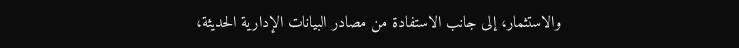والاستثمار، إلى جانب الاستفادة من مصادر البيانات الإدارية الحديثة،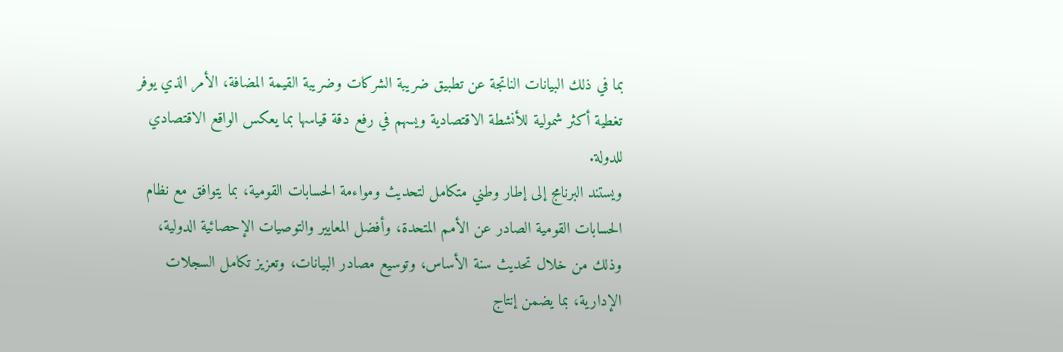بما في ذلك البيانات الناتجة عن تطبيق ضريبة الشركات وضريبة القيمة المضافة، الأمر الذي يوفر تغطية أكثر شمولية للأنشطة الاقتصادية ويسهم في رفع دقة قياسها بما يعكس الواقع الاقتصادي للدولة.
ويستند البرنامج إلى إطار وطني متكامل لتحديث ومواءمة الحسابات القومية، بما يتوافق مع نظام الحسابات القومية الصادر عن الأمم المتحدة، وأفضل المعايير والتوصيات الإحصائية الدولية، وذلك من خلال تحديث سنة الأساس، وتوسيع مصادر البيانات، وتعزيز تكامل السجلات الإدارية، بما يضمن إنتاج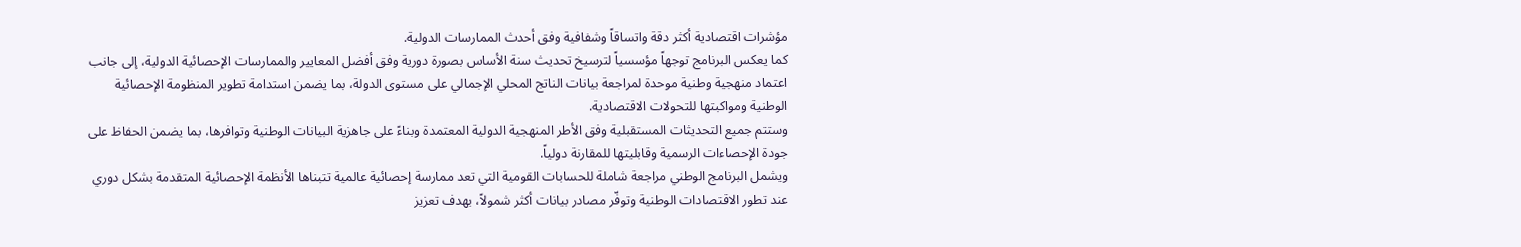مؤشرات اقتصادية أكثر دقة واتساقاً وشفافية وفق أحدث الممارسات الدولية.
كما يعكس البرنامج توجهاً مؤسسياً لترسيخ تحديث سنة الأساس بصورة دورية وفق أفضل المعايير والممارسات الإحصائية الدولية، إلى جانب اعتماد منهجية وطنية موحدة لمراجعة بيانات الناتج المحلي الإجمالي على مستوى الدولة، بما يضمن استدامة تطوير المنظومة الإحصائية الوطنية ومواكبتها للتحولات الاقتصادية.
وستتم جميع التحديثات المستقبلية وفق الأطر المنهجية الدولية المعتمدة وبناءً على جاهزية البيانات الوطنية وتوافرها، بما يضمن الحفاظ على جودة الإحصاءات الرسمية وقابليتها للمقارنة دولياً.
ويشمل البرنامج الوطني مراجعة شاملة للحسابات القومية التي تعد ممارسة إحصائية عالمية تتبناها الأنظمة الإحصائية المتقدمة بشكل دوري عند تطور الاقتصادات الوطنية وتوفّر مصادر بيانات أكثر شمولاً، بهدف تعزيز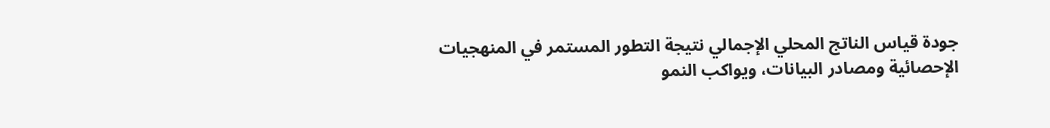جودة قياس الناتج المحلي الإجمالي نتيجة التطور المستمر في المنهجيات الإحصائية ومصادر البيانات، ويواكب النمو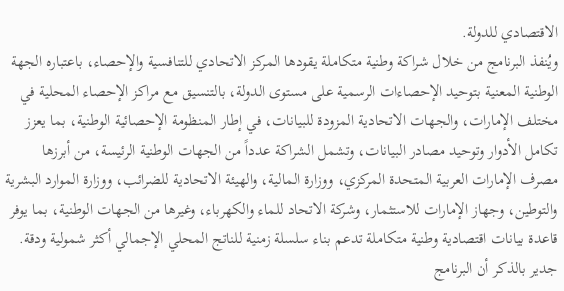الاقتصادي للدولة.
ويُنفذ البرنامج من خلال شراكة وطنية متكاملة يقودها المركز الاتحادي للتنافسية والإحصاء، باعتباره الجهة الوطنية المعنية بتوحيد الإحصاءات الرسمية على مستوى الدولة، بالتنسيق مع مراكز الإحصاء المحلية في مختلف الإمارات، والجهات الاتحادية المزودة للبيانات، في إطار المنظومة الإحصائية الوطنية، بما يعزز تكامل الأدوار وتوحيد مصادر البيانات، وتشمل الشراكة عدداً من الجهات الوطنية الرئيسة، من أبرزها مصرف الإمارات العربية المتحدة المركزي، ووزارة المالية، والهيئة الاتحادية للضرائب، ووزارة الموارد البشرية والتوطين، وجهاز الإمارات للاستثمار، وشركة الاتحاد للماء والكهرباء، وغيرها من الجهات الوطنية، بما يوفر قاعدة بيانات اقتصادية وطنية متكاملة تدعم بناء سلسلة زمنية للناتج المحلي الإجمالي أكثر شمولية ودقة.
جدير بالذكر أن البرنامج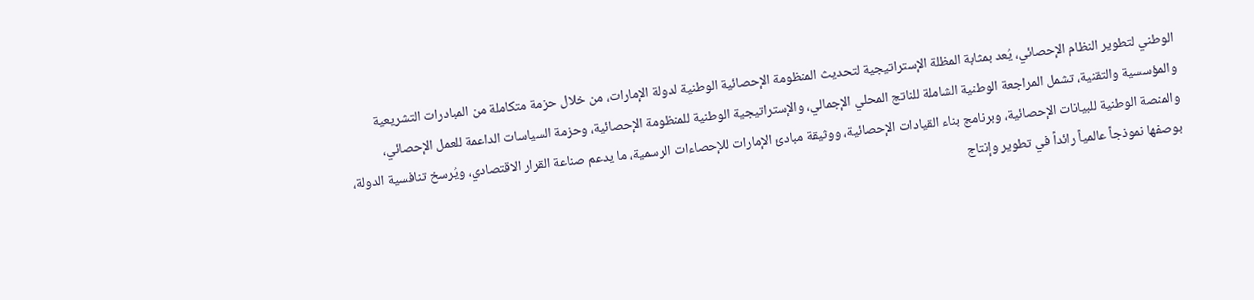الوطني لتطوير النظام الإحصائي، يُعد بمثابة المظلة الإستراتيجية لتحديث المنظومة الإحصائية الوطنية لدولة الإمارات، من خلال حزمة متكاملة من المبادرات التشريعية والمؤسسية والتقنية، تشمل المراجعة الوطنية الشاملة للناتج المحلي الإجمالي، والإستراتيجية الوطنية للمنظومة الإحصائية، وحزمة السياسات الداعمة للعمل الإحصائي، والمنصة الوطنية للبيانات الإحصائية، وبرنامج بناء القيادات الإحصائية، ووثيقة مبادئ الإمارات للإحصاءات الرسمية، ما يدعم صناعة القرار الاقتصادي، ويُرسخ تنافسية الدولة، بوصفها نموذجاً عالمياً رائداً في تطوير وإنتاج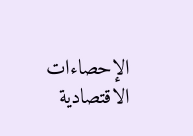الإحصاءات الاقتصادية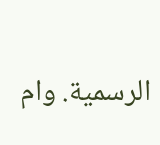الرسمية. وام